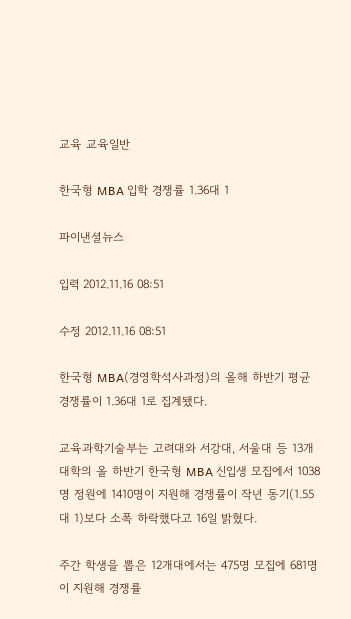교육 교육일반

한국형 MBA 입학 경쟁률 1.36대 1

파이낸셜뉴스

입력 2012.11.16 08:51

수정 2012.11.16 08:51

한국형 MBA(경영학석사과정)의 올해 하반기 평균 경쟁률이 1.36대 1로 집계됐다.

교육과학기술부는 고려대와 서강대, 서울대 등 13개 대학의 올 하반기 한국형 MBA 신입생 모집에서 1038명 정원에 1410명이 지원해 경쟁률이 작년 동기(1.55대 1)보다 소폭 하락했다고 16일 밝혔다.

주간 학생을 뽑은 12개대에서는 475명 모집에 681명이 지원해 경쟁률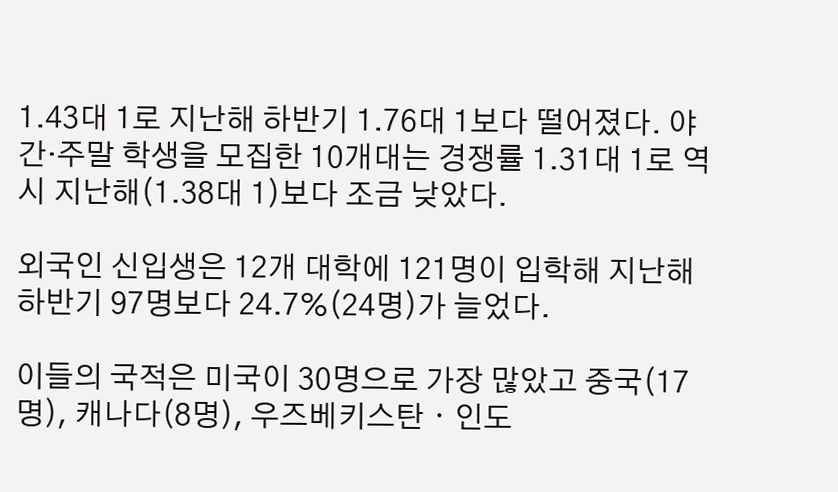1.43대 1로 지난해 하반기 1.76대 1보다 떨어졌다. 야간·주말 학생을 모집한 10개대는 경쟁률 1.31대 1로 역시 지난해(1.38대 1)보다 조금 낮았다.

외국인 신입생은 12개 대학에 121명이 입학해 지난해 하반기 97명보다 24.7%(24명)가 늘었다.

이들의 국적은 미국이 30명으로 가장 많았고 중국(17명), 캐나다(8명), 우즈베키스탄ㆍ인도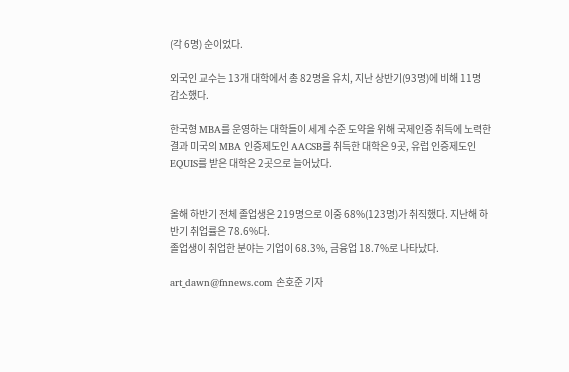(각 6명) 순이었다.

외국인 교수는 13개 대학에서 총 82명을 유치, 지난 상반기(93명)에 비해 11명 감소했다.

한국형 MBA를 운영하는 대학들이 세계 수준 도약을 위해 국제인증 취득에 노력한 결과 미국의 MBA 인증제도인 AACSB를 취득한 대학은 9곳, 유럽 인증제도인 EQUIS를 받은 대학은 2곳으로 늘어났다.


올해 하반기 전체 졸업생은 219명으로 이중 68%(123명)가 취직했다. 지난해 하반기 취업률은 78.6%다.
졸업생이 취업한 분야는 기업이 68.3%, 금융업 18.7%로 나타났다.

art_dawn@fnnews.com 손호준 기자